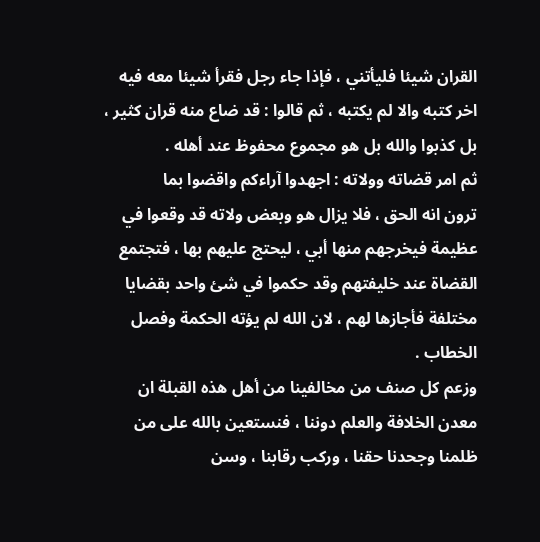القران شيئا فليأتني ، فإذا جاء رجل فقرأ شيئا معه فيه
اخر كتبه والا لم يكتبه ، ثم قالوا : قد ضاع منه قران كثير ،
بل كذبوا والله بل هو مجموع محفوظ عند أهله .
ثم امر قضاته وولاته : اجهدوا آراءكم واقضوا بما
ترون انه الحق ، فلا يزال هو وبعض ولاته قد وقعوا في
عظيمة فيخرجهم منها أبي ، ليحتج عليهم بها ، فتجتمع
القضاة عند خليفتهم وقد حكموا في شئ واحد بقضايا
مختلفة فأجازها لهم ، لان الله لم يؤته الحكمة وفصل
الخطاب .
وزعم كل صنف من مخالفينا من أهل هذه القبلة ان
معدن الخلافة والعلم دوننا ، فنستعين بالله على من
ظلمنا وجحدنا حقنا ، وركب رقابنا ، وسن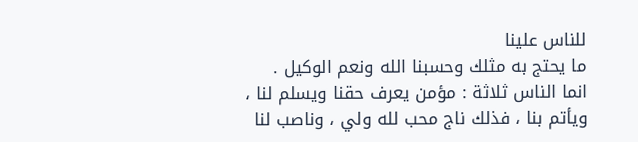للناس علينا
ما يحتج به مثلك وحسبنا الله ونعم الوكيل .
انما الناس ثلاثة : مؤمن يعرف حقنا ويسلم لنا ،
ويأتم بنا ، فذلك ناج محب لله ولي ، وناصب لنا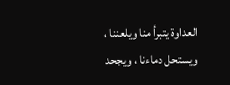العداوة يتبرأ منا ويلعننا ، ويستحل دماءنا ، ويجحد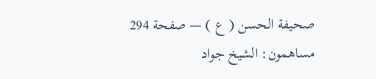صحيفة الحسن ( ع ) — صفحة 294
مساهمون: الشيخ جواد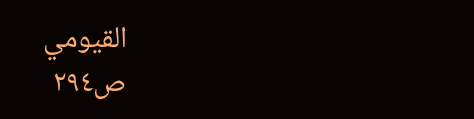القيومي
ص٢٩٤